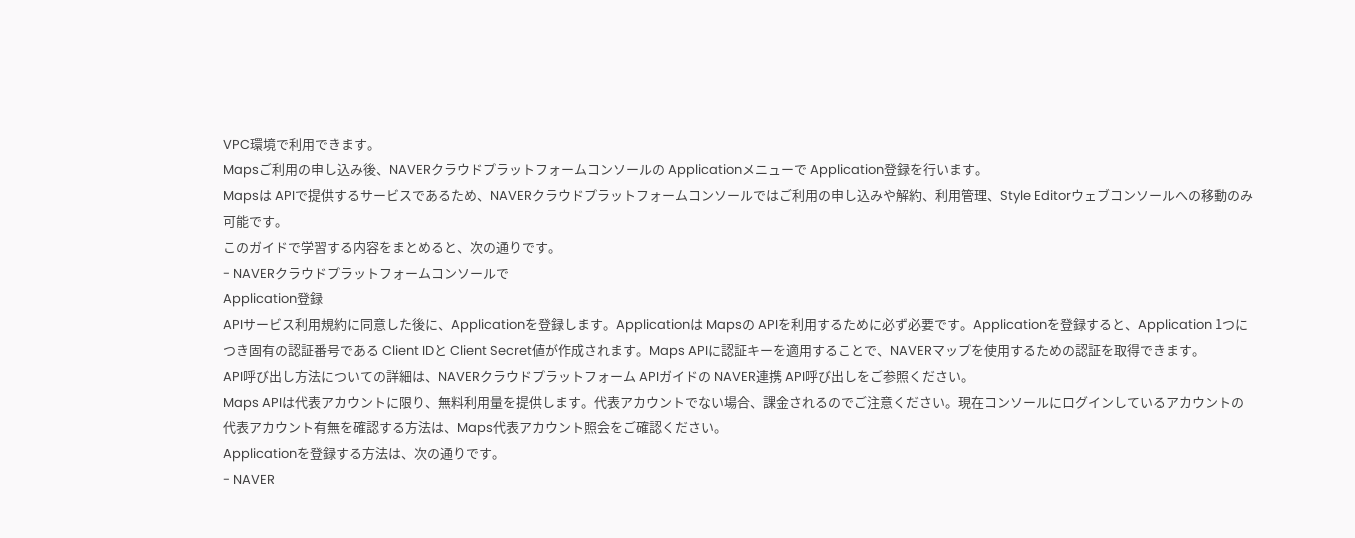VPC環境で利用できます。
Mapsご利用の申し込み後、NAVERクラウドプラットフォームコンソールの Applicationメニューで Application登録を行います。
Mapsは APIで提供するサービスであるため、NAVERクラウドプラットフォームコンソールではご利用の申し込みや解約、利用管理、Style Editorウェブコンソールへの移動のみ可能です。
このガイドで学習する内容をまとめると、次の通りです。
- NAVERクラウドプラットフォームコンソールで
Application登録
APIサービス利用規約に同意した後に、Applicationを登録します。Applicationは Mapsの APIを利用するために必ず必要です。Applicationを登録すると、Application 1つにつき固有の認証番号である Client IDと Client Secret値が作成されます。Maps APIに認証キーを適用することで、NAVERマップを使用するための認証を取得できます。
API呼び出し方法についての詳細は、NAVERクラウドプラットフォーム APIガイドの NAVER連携 API呼び出しをご参照ください。
Maps APIは代表アカウントに限り、無料利用量を提供します。代表アカウントでない場合、課金されるのでご注意ください。現在コンソールにログインしているアカウントの代表アカウント有無を確認する方法は、Maps代表アカウント照会をご確認ください。
Applicationを登録する方法は、次の通りです。
- NAVER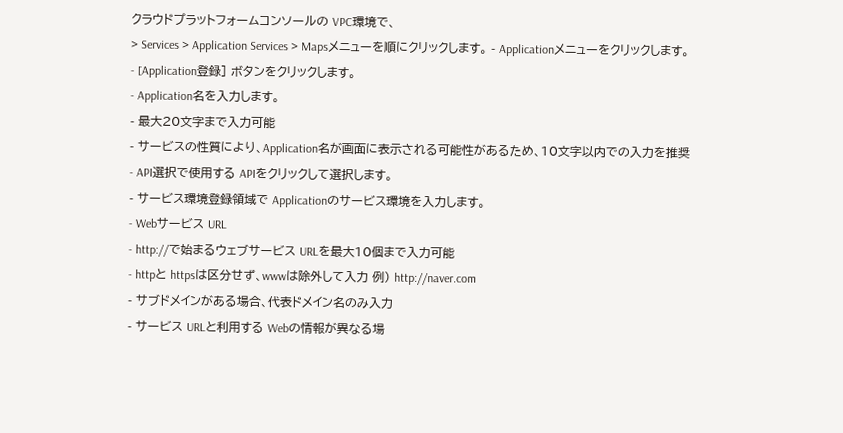クラウドプラットフォームコンソールの VPC環境で、
> Services > Application Services > Mapsメニューを順にクリックします。 - Applicationメニューをクリックします。
- [Application登録] ボタンをクリックします。
- Application名を入力します。
- 最大20文字まで入力可能
- サービスの性質により、Application名が画面に表示される可能性があるため、10文字以内での入力を推奨
- API選択で使用する APIをクリックして選択します。
- サービス環境登録領域で Applicationのサービス環境を入力します。
- Webサービス URL
- http://で始まるウェブサービス URLを最大10個まで入力可能
- httpと httpsは区分せず、wwwは除外して入力 例) http://naver.com
- サブドメインがある場合、代表ドメイン名のみ入力
- サービス URLと利用する Webの情報が異なる場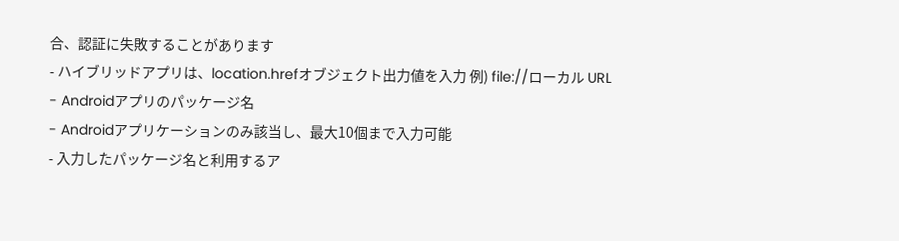合、認証に失敗することがあります
- ハイブリッドアプリは、location.hrefオブジェクト出力値を入力 例) file://ローカル URL
- Androidアプリのパッケージ名
- Androidアプリケーションのみ該当し、最大10個まで入力可能
- 入力したパッケージ名と利用するア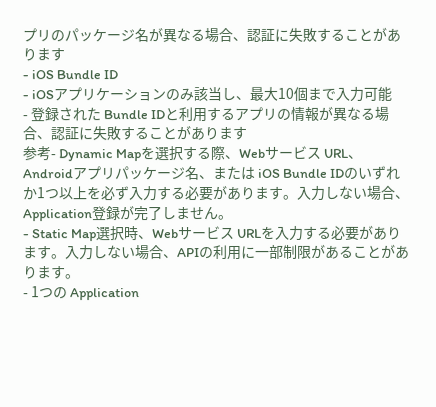プリのパッケージ名が異なる場合、認証に失敗することがあります
- iOS Bundle ID
- iOSアプリケーションのみ該当し、最大10個まで入力可能
- 登録された Bundle IDと利用するアプリの情報が異なる場合、認証に失敗することがあります
参考- Dynamic Mapを選択する際、Webサービス URL、Androidアプリパッケージ名、または iOS Bundle IDのいずれか1つ以上を必ず入力する必要があります。入力しない場合、Application登録が完了しません。
- Static Map選択時、Webサービス URLを入力する必要があります。入力しない場合、APIの利用に一部制限があることがあります。
- 1つの Application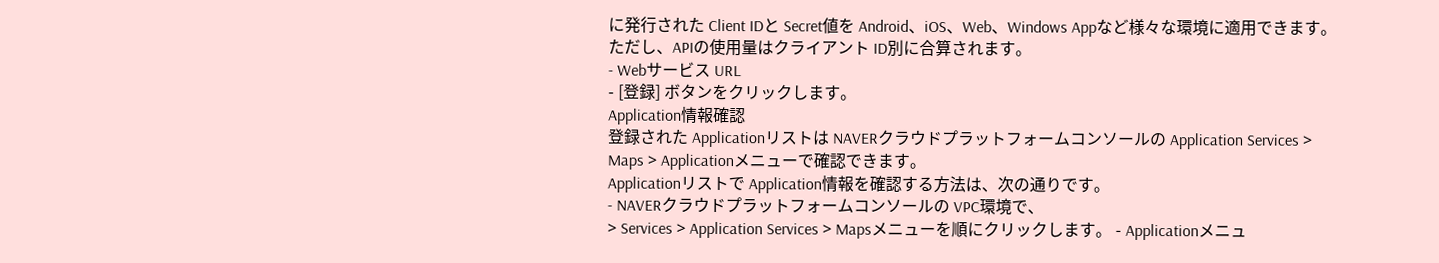に発行された Client IDと Secret値を Android、iOS、Web、Windows Appなど様々な環境に適用できます。ただし、APIの使用量はクライアント ID別に合算されます。
- Webサービス URL
- [登録] ボタンをクリックします。
Application情報確認
登録された Applicationリストは NAVERクラウドプラットフォームコンソールの Application Services > Maps > Applicationメニューで確認できます。
Applicationリストで Application情報を確認する方法は、次の通りです。
- NAVERクラウドプラットフォームコンソールの VPC環境で、
> Services > Application Services > Mapsメニューを順にクリックします。 - Applicationメニュ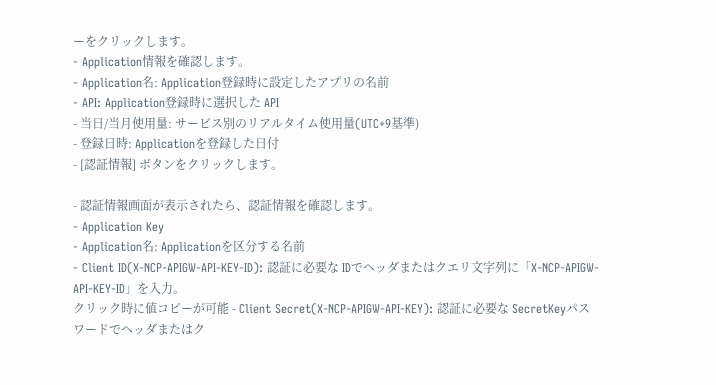ーをクリックします。
- Application情報を確認します。
- Application名: Application登録時に設定したアプリの名前
- API: Application登録時に選択した API
- 当日/当月使用量: サービス別のリアルタイム使用量(UTC+9基準)
- 登録日時: Applicationを登録した日付
- [認証情報] ボタンをクリックします。

- 認証情報画面が表示されたら、認証情報を確認します。
- Application Key
- Application名: Applicationを区分する名前
- Client ID(X-NCP-APIGW-API-KEY-ID): 認証に必要な IDでヘッダまたはクエリ文字列に「X-NCP-APIGW-API-KEY-ID」を入力。
クリック時に値コピーが可能 - Client Secret(X-NCP-APIGW-API-KEY): 認証に必要な SecretKeyパスワードでヘッダまたはク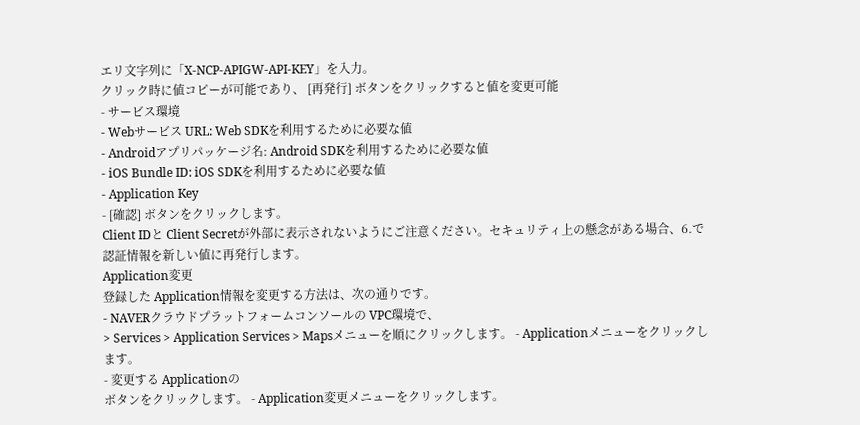エリ文字列に「X-NCP-APIGW-API-KEY」を入力。
クリック時に値コピーが可能であり、 [再発行] ボタンをクリックすると値を変更可能
- サービス環境
- Webサービス URL: Web SDKを利用するために必要な値
- Androidアプリパッケージ名: Android SDKを利用するために必要な値
- iOS Bundle ID: iOS SDKを利用するために必要な値
- Application Key
- [確認] ボタンをクリックします。
Client IDと Client Secretが外部に表示されないようにご注意ください。セキュリティ上の懸念がある場合、6.で認証情報を新しい値に再発行します。
Application変更
登録した Application情報を変更する方法は、次の通りです。
- NAVERクラウドプラットフォームコンソールの VPC環境で、
> Services > Application Services > Mapsメニューを順にクリックします。 - Applicationメニューをクリックします。
- 変更する Applicationの
ボタンをクリックします。 - Application変更メニューをクリックします。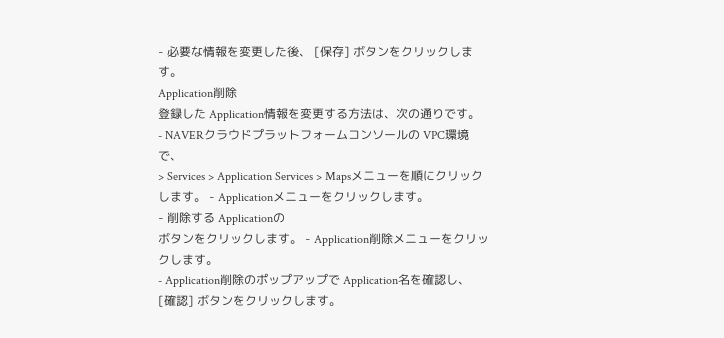- 必要な情報を変更した後、 [保存] ボタンをクリックします。
Application削除
登録した Application情報を変更する方法は、次の通りです。
- NAVERクラウドプラットフォームコンソールの VPC環境で、
> Services > Application Services > Mapsメニューを順にクリックします。 - Applicationメニューをクリックします。
- 削除する Applicationの
ボタンをクリックします。 - Application削除メニューをクリックします。
- Application削除のポップアップで Application名を確認し、 [確認] ボタンをクリックします。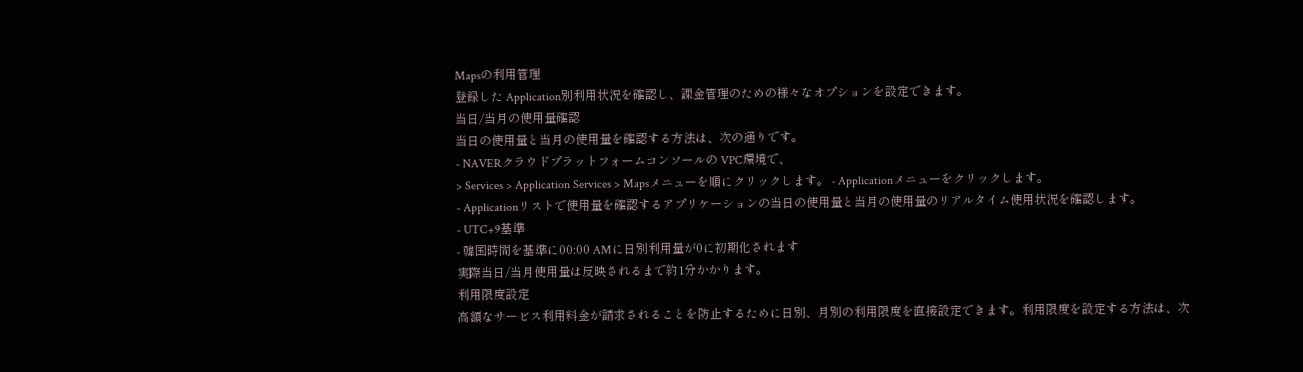Mapsの利用管理
登録した Application別利用状況を確認し、課金管理のための様々なオプションを設定できます。
当日/当月の使用量確認
当日の使用量と当月の使用量を確認する方法は、次の通りです。
- NAVERクラウドプラットフォームコンソールの VPC環境で、
> Services > Application Services > Mapsメニューを順にクリックします。 - Applicationメニューをクリックします。
- Applicationリストで使用量を確認するアプリケーションの当日の使用量と当月の使用量のリアルタイム使用状況を確認します。
- UTC+9基準
- 韓国時間を基準に00:00 AMに日別利用量が0に初期化されます
実際当日/当月使用量は反映されるまで約1分かかります。
利用限度設定
高額なサービス利用料金が請求されることを防止するために日別、月別の利用限度を直接設定できます。利用限度を設定する方法は、次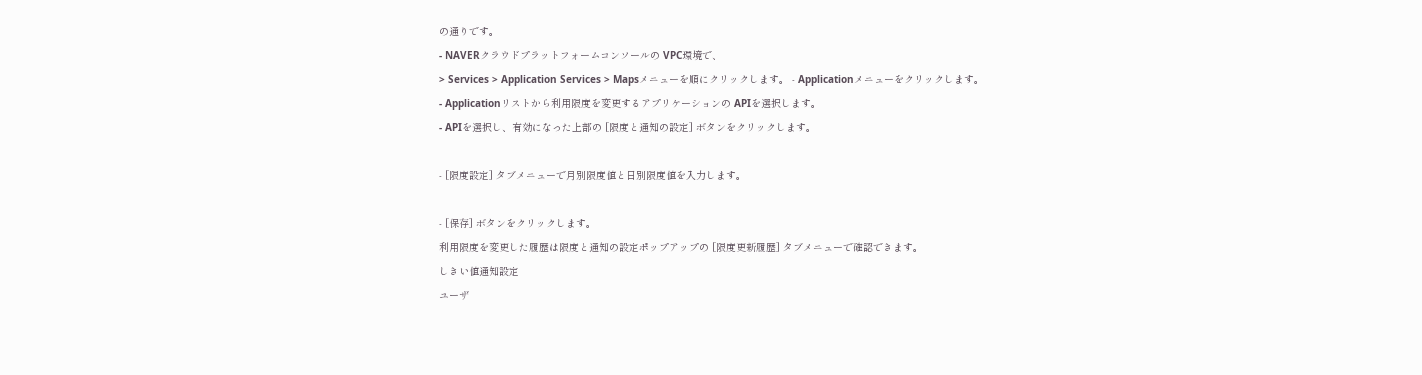の通りです。
- NAVERクラウドプラットフォームコンソールの VPC環境で、
> Services > Application Services > Mapsメニューを順にクリックします。 - Applicationメニューをクリックします。
- Applicationリストから利用限度を変更するアプリケーションの APIを選択します。
- APIを選択し、有効になった上部の [限度と通知の設定] ボタンをクリックします。

- [限度設定] タブメニューで月別限度値と日別限度値を入力します。

- [保存] ボタンをクリックします。
利用限度を変更した履歴は限度と通知の設定ポップアップの [限度更新履歴] タブメニューで確認できます。
しきい値通知設定
ユーザ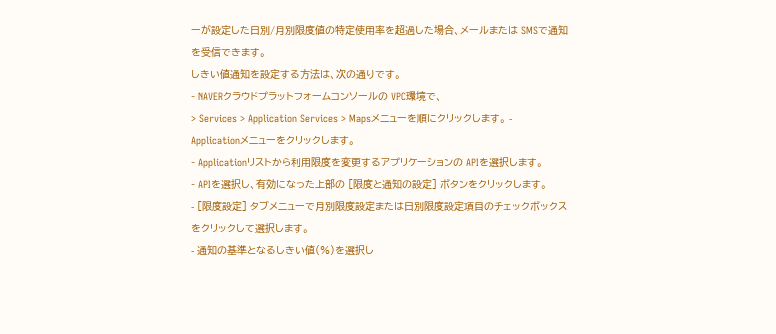ーが設定した日別/月別限度値の特定使用率を超過した場合、メールまたは SMSで通知を受信できます。
しきい値通知を設定する方法は、次の通りです。
- NAVERクラウドプラットフォームコンソールの VPC環境で、
> Services > Application Services > Mapsメニューを順にクリックします。 - Applicationメニューをクリックします。
- Applicationリストから利用限度を変更するアプリケーションの APIを選択します。
- APIを選択し、有効になった上部の [限度と通知の設定] ボタンをクリックします。
- [限度設定] タブメニューで月別限度設定または日別限度設定項目のチェックボックスをクリックして選択します。
- 通知の基準となるしきい値(%)を選択し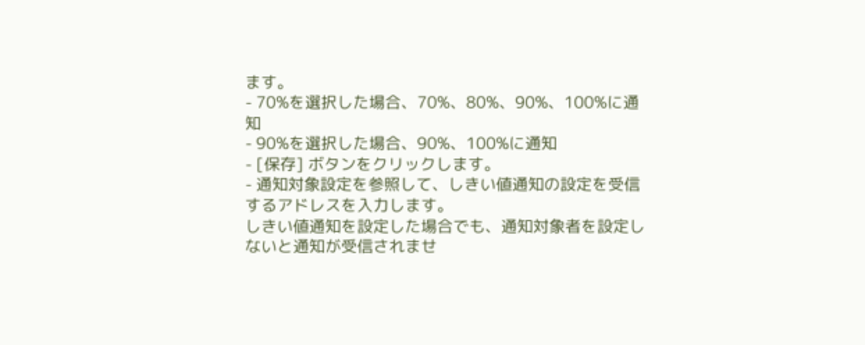ます。
- 70%を選択した場合、70%、80%、90%、100%に通知
- 90%を選択した場合、90%、100%に通知
- [保存] ボタンをクリックします。
- 通知対象設定を参照して、しきい値通知の設定を受信するアドレスを入力します。
しきい値通知を設定した場合でも、通知対象者を設定しないと通知が受信されませ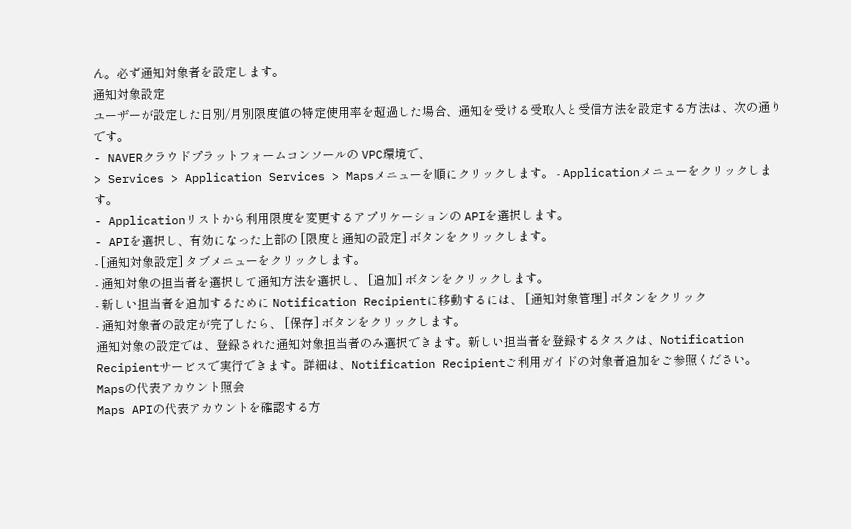ん。必ず通知対象者を設定します。
通知対象設定
ユーザーが設定した日別/月別限度値の特定使用率を超過した場合、通知を受ける受取人と受信方法を設定する方法は、次の通りです。
- NAVERクラウドプラットフォームコンソールの VPC環境で、
> Services > Application Services > Mapsメニューを順にクリックします。 - Applicationメニューをクリックします。
- Applicationリストから利用限度を変更するアプリケーションの APIを選択します。
- APIを選択し、有効になった上部の [限度と通知の設定] ボタンをクリックします。
- [通知対象設定] タブメニューをクリックします。
- 通知対象の担当者を選択して通知方法を選択し、 [追加] ボタンをクリックします。
- 新しい担当者を追加するために Notification Recipientに移動するには、 [通知対象管理] ボタンをクリック
- 通知対象者の設定が完了したら、 [保存] ボタンをクリックします。
通知対象の設定では、登録された通知対象担当者のみ選択できます。新しい担当者を登録するタスクは、Notification Recipientサービスで実行できます。詳細は、Notification Recipientご利用ガイドの対象者追加をご参照ください。
Mapsの代表アカウント照会
Maps APIの代表アカウントを確認する方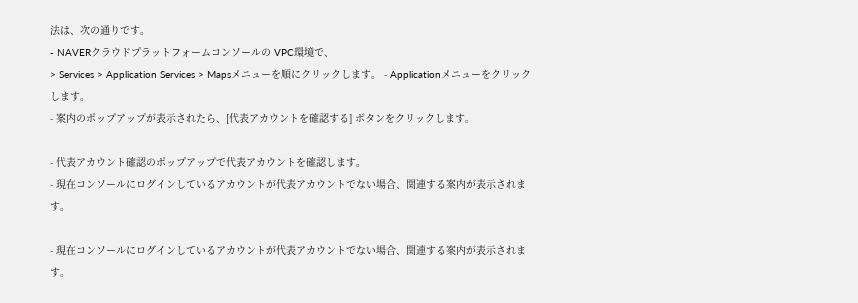法は、次の通りです。
- NAVERクラウドプラットフォームコンソールの VPC環境で、
> Services > Application Services > Mapsメニューを順にクリックします。 - Applicationメニューをクリックします。
- 案内のポップアップが表示されたら、[代表アカウントを確認する] ボタンをクリックします。

- 代表アカウント確認のポップアップで代表アカウントを確認します。
- 現在コンソールにログインしているアカウントが代表アカウントでない場合、関連する案内が表示されます。

- 現在コンソールにログインしているアカウントが代表アカウントでない場合、関連する案内が表示されます。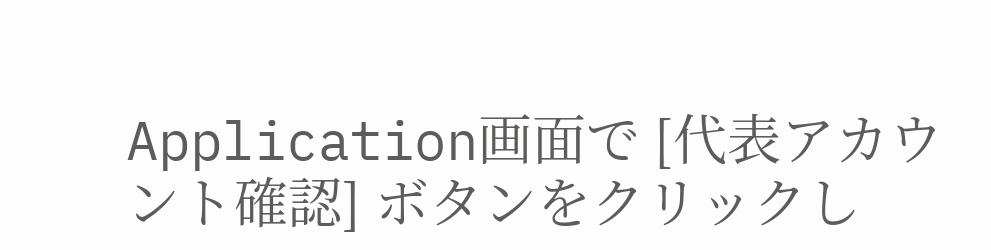Application画面で [代表アカウント確認] ボタンをクリックし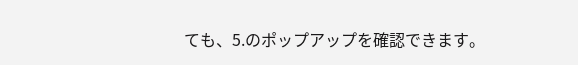ても、5.のポップアップを確認できます。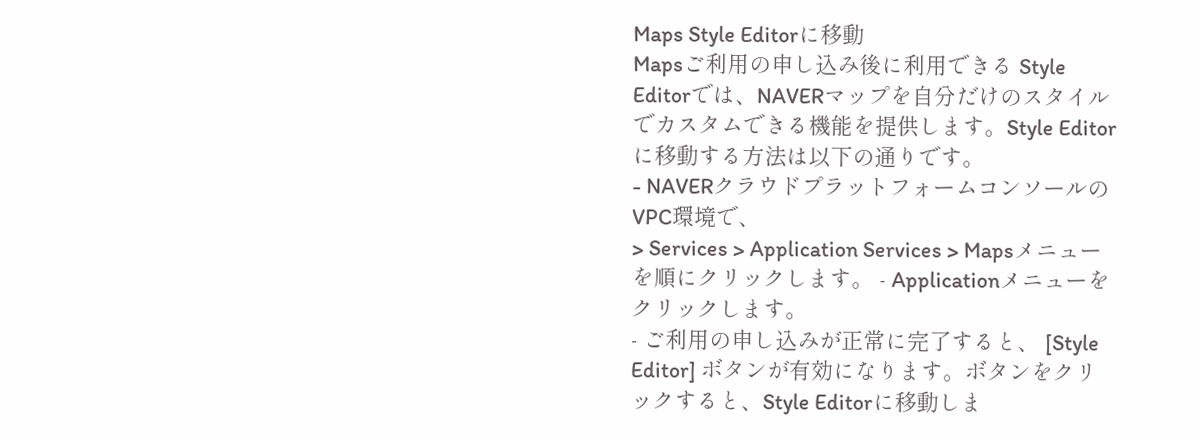Maps Style Editorに移動
Mapsご利用の申し込み後に利用できる Style Editorでは、NAVERマップを自分だけのスタイルでカスタムできる機能を提供します。Style Editorに移動する方法は以下の通りです。
- NAVERクラウドプラットフォームコンソールの VPC環境で、
> Services > Application Services > Mapsメニューを順にクリックします。 - Applicationメニューをクリックします。
- ご利用の申し込みが正常に完了すると、 [Style Editor] ボタンが有効になります。ボタンをクリックすると、Style Editorに移動しま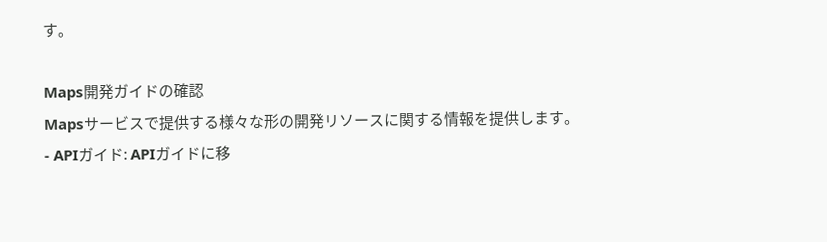す。

Maps開発ガイドの確認
Mapsサービスで提供する様々な形の開発リソースに関する情報を提供します。
- APIガイド: APIガイドに移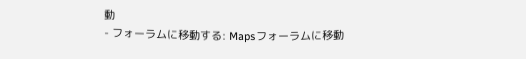動
- フォーラムに移動する: Mapsフォーラムに移動